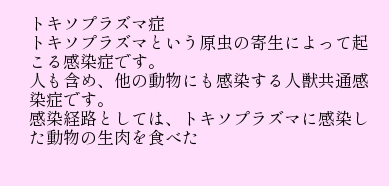トキソプラズマ症
トキソプラズマという原虫の寄生によって起こる感染症です。
人も含め、他の動物にも感染する人獣共通感染症です。
感染経路としては、トキソプラズマに感染した動物の生肉を食べた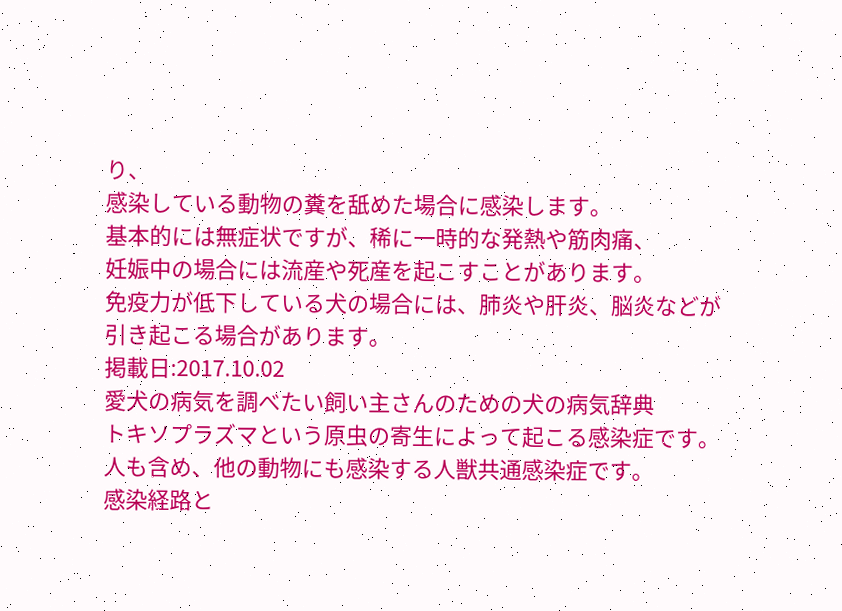り、
感染している動物の糞を舐めた場合に感染します。
基本的には無症状ですが、稀に一時的な発熱や筋肉痛、
妊娠中の場合には流産や死産を起こすことがあります。
免疫力が低下している犬の場合には、肺炎や肝炎、脳炎などが引き起こる場合があります。
掲載日:2017.10.02
愛犬の病気を調べたい飼い主さんのための犬の病気辞典
トキソプラズマという原虫の寄生によって起こる感染症です。
人も含め、他の動物にも感染する人獣共通感染症です。
感染経路と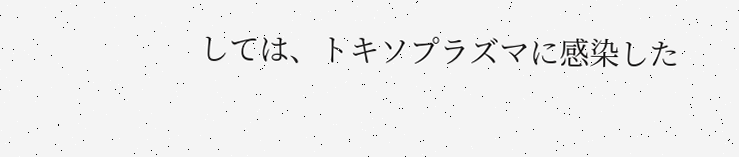しては、トキソプラズマに感染した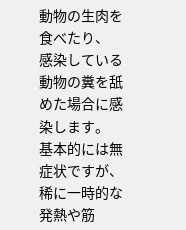動物の生肉を食べたり、
感染している動物の糞を舐めた場合に感染します。
基本的には無症状ですが、稀に一時的な発熱や筋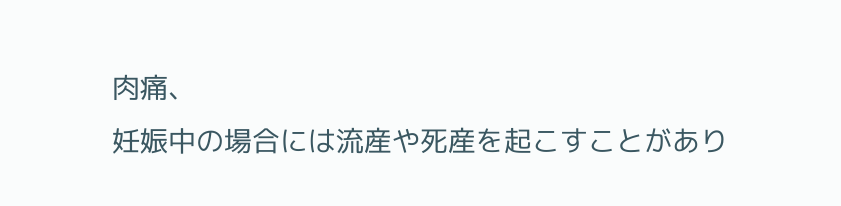肉痛、
妊娠中の場合には流産や死産を起こすことがあり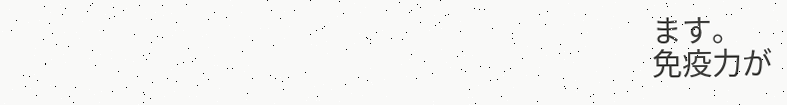ます。
免疫力が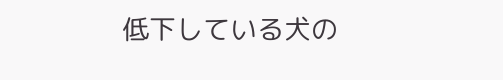低下している犬の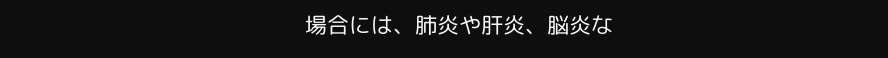場合には、肺炎や肝炎、脳炎な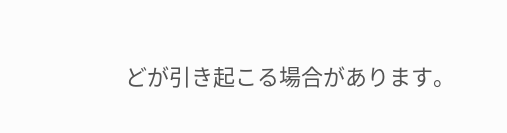どが引き起こる場合があります。